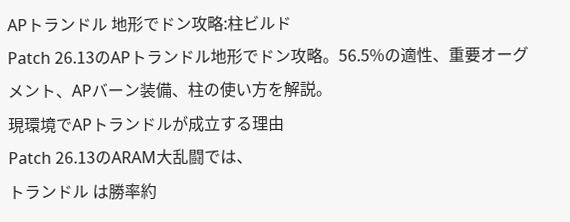APトランドル 地形でドン攻略:柱ビルド
Patch 26.13のAPトランドル地形でドン攻略。56.5%の適性、重要オーグメント、APバーン装備、柱の使い方を解説。
現環境でAPトランドルが成立する理由
Patch 26.13のARAM大乱闘では、
トランドル は勝率約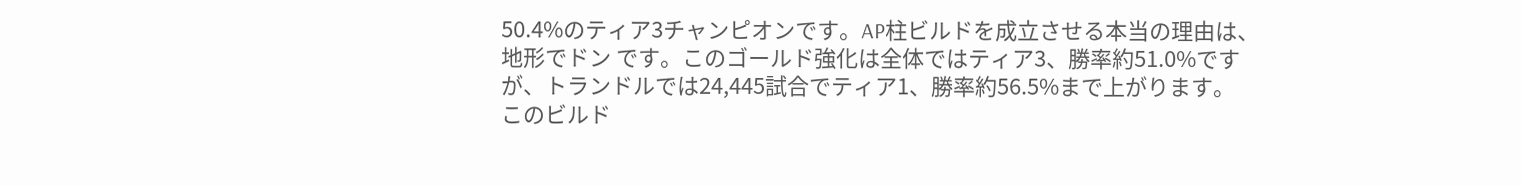50.4%のティア3チャンピオンです。AP柱ビルドを成立させる本当の理由は、
地形でドン です。このゴールド強化は全体ではティア3、勝率約51.0%ですが、トランドルでは24,445試合でティア1、勝率約56.5%まで上がります。
このビルド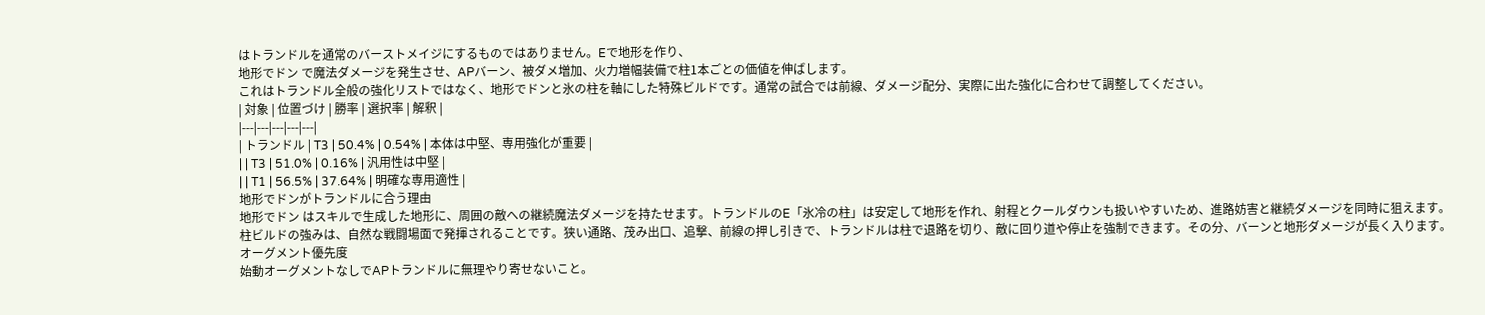はトランドルを通常のバーストメイジにするものではありません。Eで地形を作り、
地形でドン で魔法ダメージを発生させ、APバーン、被ダメ増加、火力増幅装備で柱1本ごとの価値を伸ばします。
これはトランドル全般の強化リストではなく、地形でドンと氷の柱を軸にした特殊ビルドです。通常の試合では前線、ダメージ配分、実際に出た強化に合わせて調整してください。
| 対象 | 位置づけ | 勝率 | 選択率 | 解釈 |
|---|---|---|---|---|
| トランドル | T3 | 50.4% | 0.54% | 本体は中堅、専用強化が重要 |
| | T3 | 51.0% | 0.16% | 汎用性は中堅 |
| | T1 | 56.5% | 37.64% | 明確な専用適性 |
地形でドンがトランドルに合う理由
地形でドン はスキルで生成した地形に、周囲の敵への継続魔法ダメージを持たせます。トランドルのE「氷冷の柱」は安定して地形を作れ、射程とクールダウンも扱いやすいため、進路妨害と継続ダメージを同時に狙えます。
柱ビルドの強みは、自然な戦闘場面で発揮されることです。狭い通路、茂み出口、追撃、前線の押し引きで、トランドルは柱で退路を切り、敵に回り道や停止を強制できます。その分、バーンと地形ダメージが長く入ります。
オーグメント優先度
始動オーグメントなしでAPトランドルに無理やり寄せないこと。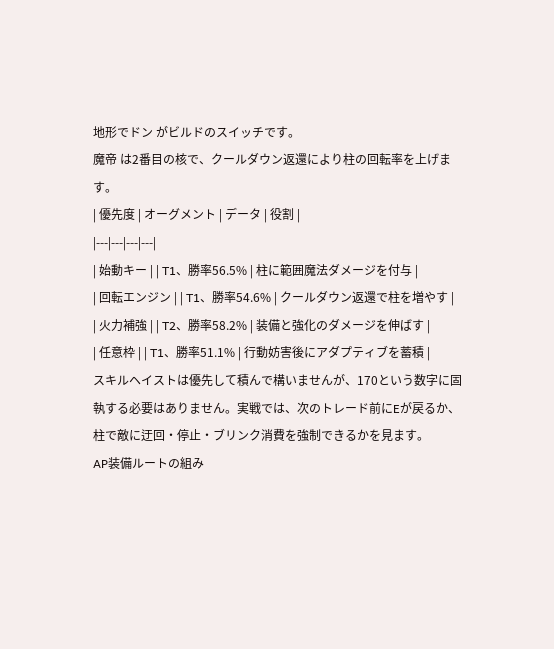地形でドン がビルドのスイッチです。
魔帝 は2番目の核で、クールダウン返還により柱の回転率を上げます。
| 優先度 | オーグメント | データ | 役割 |
|---|---|---|---|
| 始動キー | | T1、勝率56.5% | 柱に範囲魔法ダメージを付与 |
| 回転エンジン | | T1、勝率54.6% | クールダウン返還で柱を増やす |
| 火力補強 | | T2、勝率58.2% | 装備と強化のダメージを伸ばす |
| 任意枠 | | T1、勝率51.1% | 行動妨害後にアダプティブを蓄積 |
スキルヘイストは優先して積んで構いませんが、170という数字に固執する必要はありません。実戦では、次のトレード前にEが戻るか、柱で敵に迂回・停止・ブリンク消費を強制できるかを見ます。
AP装備ルートの組み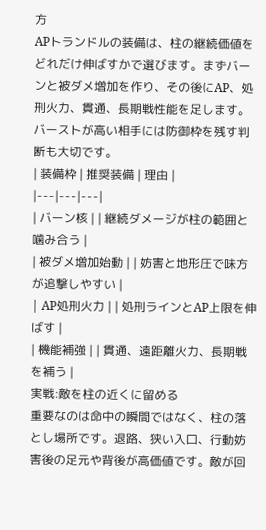方
APトランドルの装備は、柱の継続価値をどれだけ伸ばすかで選びます。まずバーンと被ダメ増加を作り、その後にAP、処刑火力、貫通、長期戦性能を足します。バーストが高い相手には防御枠を残す判断も大切です。
| 装備枠 | 推奨装備 | 理由 |
|---|---|---|
| バーン核 | | 継続ダメージが柱の範囲と噛み合う |
| 被ダメ増加始動 | | 妨害と地形圧で味方が追撃しやすい |
| AP処刑火力 | | 処刑ラインとAP上限を伸ばす |
| 機能補強 | | 貫通、遠距離火力、長期戦を補う |
実戦:敵を柱の近くに留める
重要なのは命中の瞬間ではなく、柱の落とし場所です。退路、狭い入口、行動妨害後の足元や背後が高価値です。敵が回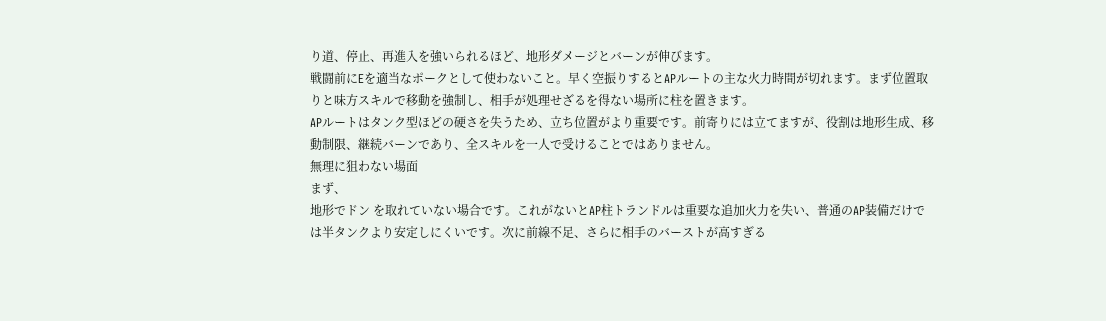り道、停止、再進入を強いられるほど、地形ダメージとバーンが伸びます。
戦闘前にEを適当なポークとして使わないこと。早く空振りするとAPルートの主な火力時間が切れます。まず位置取りと味方スキルで移動を強制し、相手が処理せざるを得ない場所に柱を置きます。
APルートはタンク型ほどの硬さを失うため、立ち位置がより重要です。前寄りには立てますが、役割は地形生成、移動制限、継続バーンであり、全スキルを一人で受けることではありません。
無理に狙わない場面
まず、
地形でドン を取れていない場合です。これがないとAP柱トランドルは重要な追加火力を失い、普通のAP装備だけでは半タンクより安定しにくいです。次に前線不足、さらに相手のバーストが高すぎる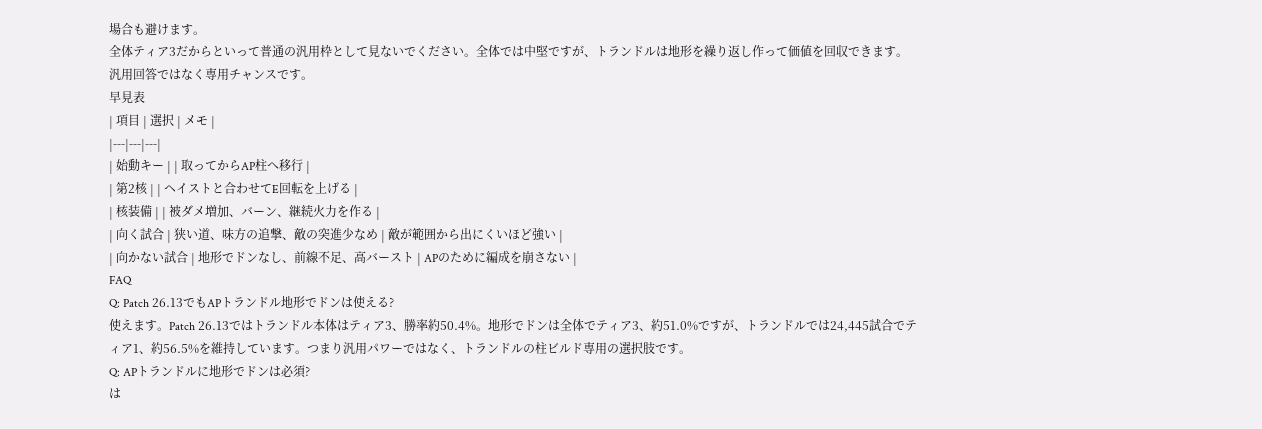場合も避けます。
全体ティア3だからといって普通の汎用枠として見ないでください。全体では中堅ですが、トランドルは地形を繰り返し作って価値を回収できます。汎用回答ではなく専用チャンスです。
早見表
| 項目 | 選択 | メモ |
|---|---|---|
| 始動キー | | 取ってからAP柱へ移行 |
| 第2核 | | ヘイストと合わせてE回転を上げる |
| 核装備 | | 被ダメ増加、バーン、継続火力を作る |
| 向く試合 | 狭い道、味方の追撃、敵の突進少なめ | 敵が範囲から出にくいほど強い |
| 向かない試合 | 地形でドンなし、前線不足、高バースト | APのために編成を崩さない |
FAQ
Q: Patch 26.13でもAPトランドル地形でドンは使える?
使えます。Patch 26.13ではトランドル本体はティア3、勝率約50.4%。地形でドンは全体でティア3、約51.0%ですが、トランドルでは24,445試合でティア1、約56.5%を維持しています。つまり汎用パワーではなく、トランドルの柱ビルド専用の選択肢です。
Q: APトランドルに地形でドンは必須?
は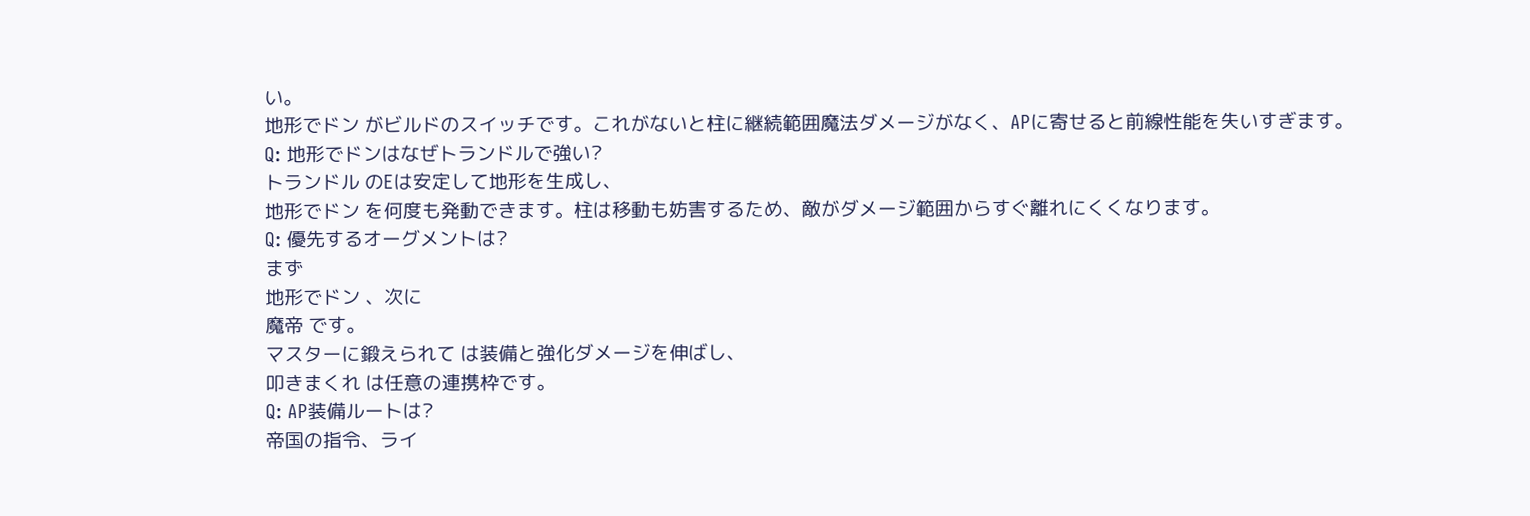い。
地形でドン がビルドのスイッチです。これがないと柱に継続範囲魔法ダメージがなく、APに寄せると前線性能を失いすぎます。
Q: 地形でドンはなぜトランドルで強い?
トランドル のEは安定して地形を生成し、
地形でドン を何度も発動できます。柱は移動も妨害するため、敵がダメージ範囲からすぐ離れにくくなります。
Q: 優先するオーグメントは?
まず
地形でドン 、次に
魔帝 です。
マスターに鍛えられて は装備と強化ダメージを伸ばし、
叩きまくれ は任意の連携枠です。
Q: AP装備ルートは?
帝国の指令、ライ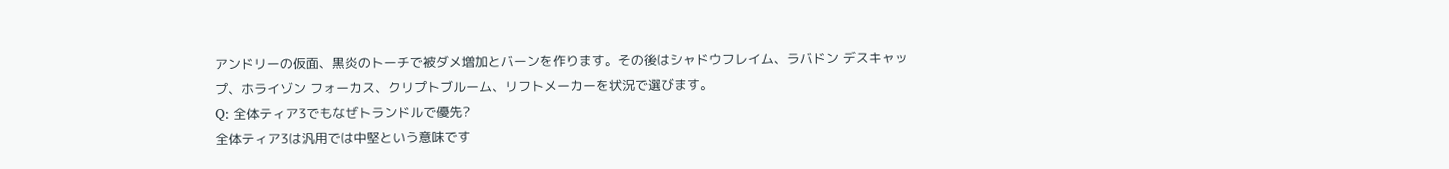アンドリーの仮面、黒炎のトーチで被ダメ増加とバーンを作ります。その後はシャドウフレイム、ラバドン デスキャップ、ホライゾン フォーカス、クリプトブルーム、リフトメーカーを状況で選びます。
Q: 全体ティア3でもなぜトランドルで優先?
全体ティア3は汎用では中堅という意味です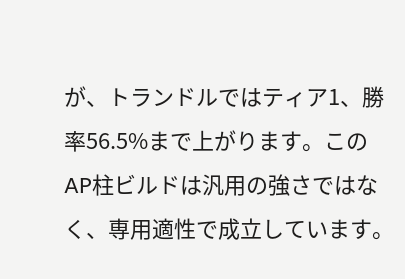が、トランドルではティア1、勝率56.5%まで上がります。このAP柱ビルドは汎用の強さではなく、専用適性で成立しています。